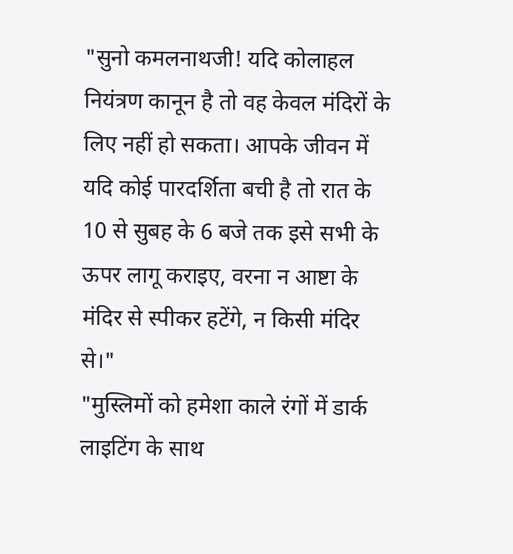"सुनो कमलनाथजी! यदि कोलाहल नियंत्रण कानून है तो वह केवल मंदिरों के लिए नहीं हो सकता। आपके जीवन में यदि कोई पारदर्शिता बची है तो रात के 10 से सुबह के 6 बजे तक इसे सभी के ऊपर लागू कराइए, वरना न आष्टा के मंदिर से स्पीकर हटेंगे, न किसी मंदिर से।"
"मुस्लिमों को हमेशा काले रंगों में डार्क लाइटिंग के साथ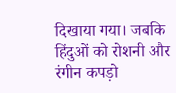दिखाया गया। जबकि हिंदुओं को रोशनी और रंगीन कपड़ो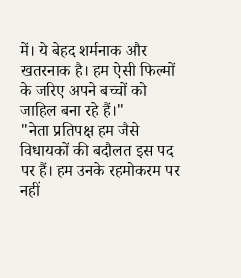में। ये बेहद शर्मनाक और खतरनाक है। हम ऐसी फिल्मों के जरिए अपने बच्चों को जाहिल बना रहे हैं।"
"नेता प्रतिपक्ष हम जैसे विधायकों की बदौलत इस पद पर हैं। हम उनके रहमोकरम पर नहीं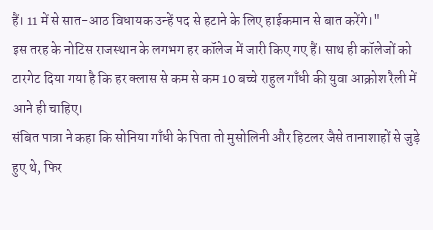हैं। 11 में से सात-आठ विधायक उन्हें पद से हटाने के लिए हाईकमान से बात करेंगे।"
इस तरह के नोटिस राजस्थान के लगभग हर कॉलेज में जारी किए गए हैं। साथ ही कॉलेजों को टारगेट दिया गया है कि हर क्लास से कम से कम 10 बच्चे राहुल गाँधी की युवा आक्रोश रैली में आने ही चाहिए।
संबित पात्रा ने कहा कि सोनिया गाँधी के पिता तो मुसोलिनी और हिटलर जैसे तानाशाहों से जुड़े हुए थे, फिर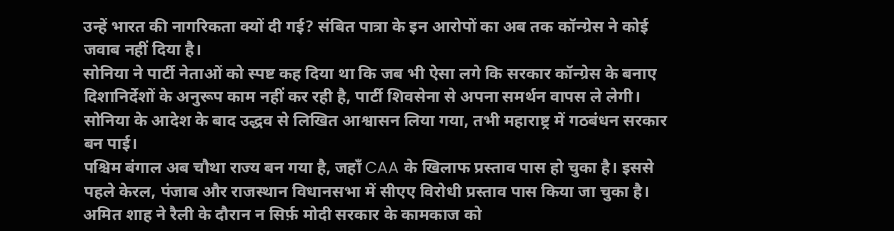उन्हें भारत की नागरिकता क्यों दी गई? संबित पात्रा के इन आरोपों का अब तक कॉन्ग्रेस ने कोई जवाब नहीं दिया है।
सोनिया ने पार्टी नेताओं को स्पष्ट कह दिया था कि जब भी ऐसा लगे कि सरकार कॉन्ग्रेस के बनाए दिशानिर्देशों के अनुरूप काम नहीं कर रही है, पार्टी शिवसेना से अपना समर्थन वापस ले लेगी। सोनिया के आदेश के बाद उद्धव से लिखित आश्वासन लिया गया, तभी महाराष्ट्र में गठबंधन सरकार बन पाई।
पश्चिम बंगाल अब चौथा राज्य बन गया है, जहाँ CAA के खिलाफ प्रस्ताव पास हो चुका है। इससे पहले केरल, पंजाब और राजस्थान विधानसभा में सीएए विरोधी प्रस्ताव पास किया जा चुका है।
अमित शाह ने रैली के दौरान न सिर्फ़ मोदी सरकार के कामकाज को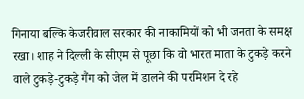गिनाया बल्कि केजरीवाल सरकार की नाकामियों को भी जनता के समक्ष रखा। शाह ने दिल्ली के सीएम से पूछा कि वो भारत माता के टुकड़े करने वाले टुकड़े-टुकड़े गैंग को जेल में डालने की परमिशन दे रहे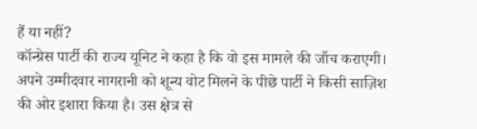हैं या नहीं?
कॉन्ग्रेस पार्टी की राज्य यूनिट ने कहा है कि वो इस मामले की जाँच कराएगी। अपने उम्मीदवार नागरानी को शून्य वोट मिलने के पीछे पार्टी ने किसी साज़िश की ओर इशारा किया है। उस क्षेत्र से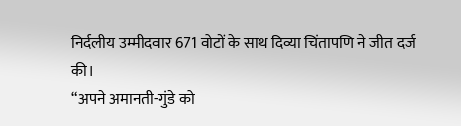निर्दलीय उम्मीदवार 671 वोटों के साथ दिव्या चिंतापणि ने जीत दर्ज की।
“अपने अमानती-गुंडे को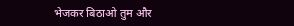भेजकर बिठाओ तुम और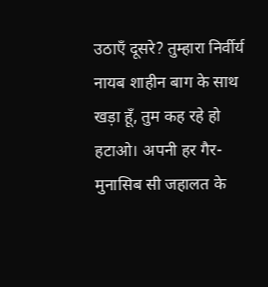उठाएँ दूसरे? तुम्हारा निर्वीर्य नायब शाहीन बाग के साथ खड़ा हूँ, तुम कह रहे हो हटाओ। अपनी हर गैर-मुनासिब सी जहालत के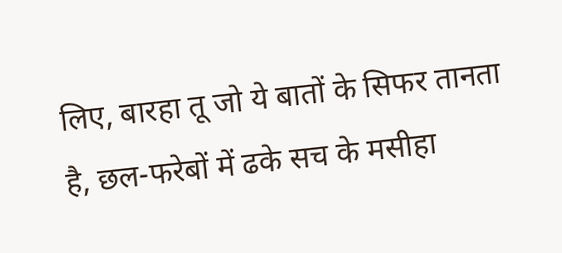लिए, बारहा तू जो ये बातों के सिफर तानता है, छल-फरेबों में ढके सच के मसीहा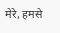मेरे, हमसे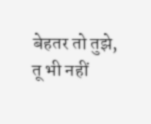बेहतर तो तुझे, तू भी नहीं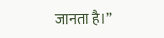जानता है।”